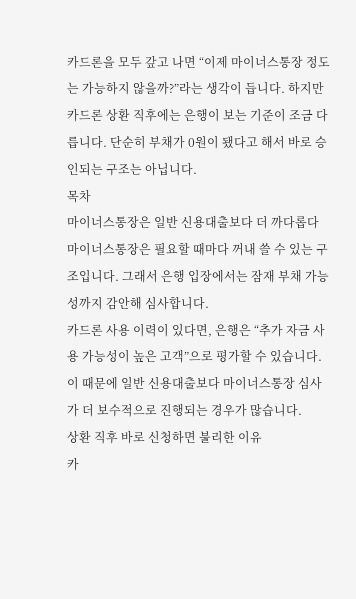카드론을 모두 갚고 나면 “이제 마이너스통장 정도는 가능하지 않을까?”라는 생각이 듭니다. 하지만 카드론 상환 직후에는 은행이 보는 기준이 조금 다릅니다. 단순히 부채가 0원이 됐다고 해서 바로 승인되는 구조는 아닙니다.
목차
마이너스통장은 일반 신용대출보다 더 까다롭다
마이너스통장은 필요할 때마다 꺼내 쓸 수 있는 구조입니다. 그래서 은행 입장에서는 잠재 부채 가능성까지 감안해 심사합니다.
카드론 사용 이력이 있다면, 은행은 “추가 자금 사용 가능성이 높은 고객”으로 평가할 수 있습니다. 이 때문에 일반 신용대출보다 마이너스통장 심사가 더 보수적으로 진행되는 경우가 많습니다.
상환 직후 바로 신청하면 불리한 이유
카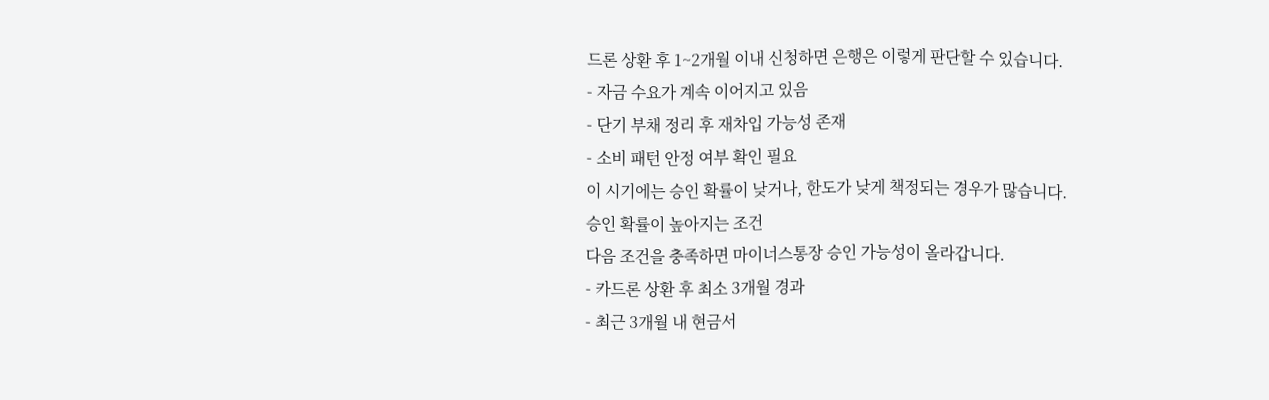드론 상환 후 1~2개월 이내 신청하면 은행은 이렇게 판단할 수 있습니다.
- 자금 수요가 계속 이어지고 있음
- 단기 부채 정리 후 재차입 가능성 존재
- 소비 패턴 안정 여부 확인 필요
이 시기에는 승인 확률이 낮거나, 한도가 낮게 책정되는 경우가 많습니다.
승인 확률이 높아지는 조건
다음 조건을 충족하면 마이너스통장 승인 가능성이 올라갑니다.
- 카드론 상환 후 최소 3개월 경과
- 최근 3개월 내 현금서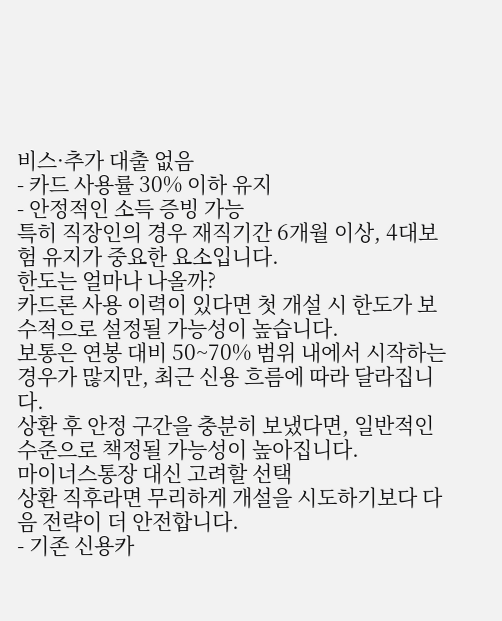비스·추가 대출 없음
- 카드 사용률 30% 이하 유지
- 안정적인 소득 증빙 가능
특히 직장인의 경우 재직기간 6개월 이상, 4대보험 유지가 중요한 요소입니다.
한도는 얼마나 나올까?
카드론 사용 이력이 있다면 첫 개설 시 한도가 보수적으로 설정될 가능성이 높습니다.
보통은 연봉 대비 50~70% 범위 내에서 시작하는 경우가 많지만, 최근 신용 흐름에 따라 달라집니다.
상환 후 안정 구간을 충분히 보냈다면, 일반적인 수준으로 책정될 가능성이 높아집니다.
마이너스통장 대신 고려할 선택
상환 직후라면 무리하게 개설을 시도하기보다 다음 전략이 더 안전합니다.
- 기존 신용카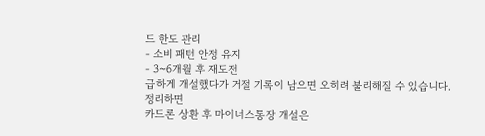드 한도 관리
- 소비 패턴 안정 유지
- 3~6개월 후 재도전
급하게 개설했다가 거절 기록이 남으면 오히려 불리해질 수 있습니다.
정리하면
카드론 상환 후 마이너스통장 개설은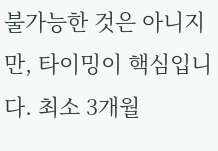불가능한 것은 아니지만, 타이밍이 핵심입니다. 최소 3개월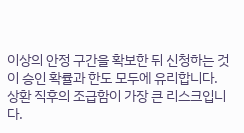이상의 안정 구간을 확보한 뒤 신청하는 것이 승인 확률과 한도 모두에 유리합니다. 상환 직후의 조급함이 가장 큰 리스크입니다.